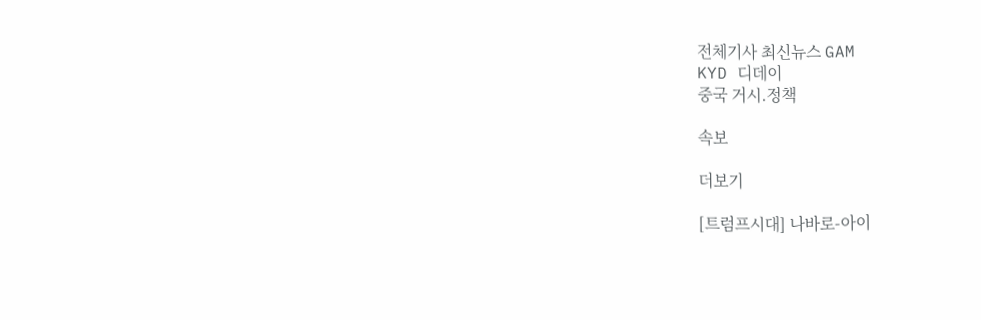전체기사 최신뉴스 GAM
KYD 디데이
중국 거시.정책

속보

더보기

[트럼프시대] 나바로-아이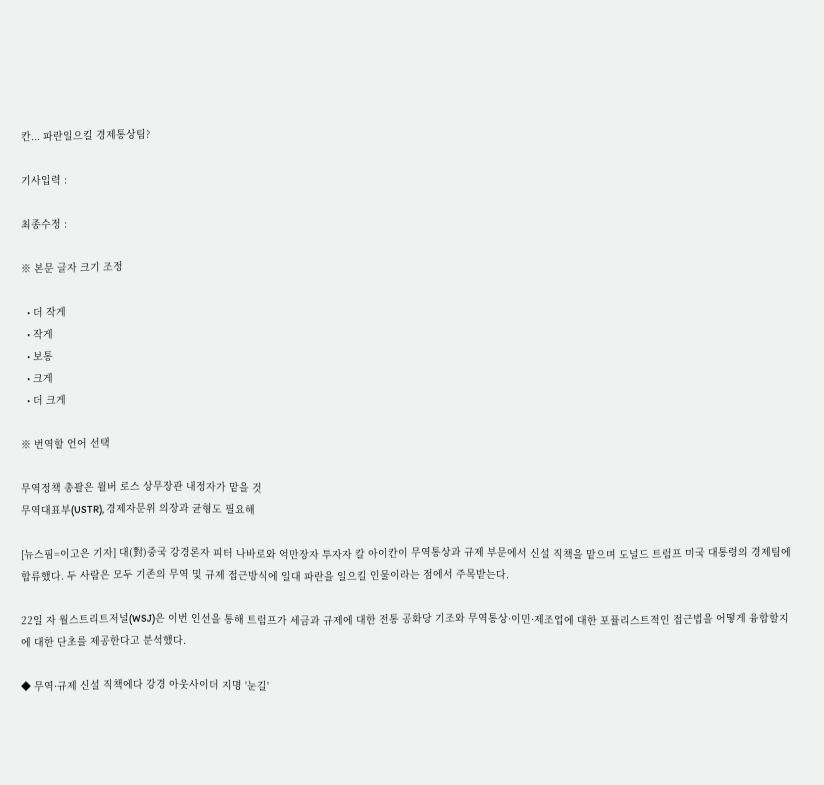칸... 파란일으킬 경제통상팀?

기사입력 :

최종수정 :

※ 본문 글자 크기 조정

  • 더 작게
  • 작게
  • 보통
  • 크게
  • 더 크게

※ 번역할 언어 선택

무역정책 총괄은 윌버 로스 상무장관 내정자가 맡을 것
무역대표부(USTR), 경제자문위 의장과 균형도 필요해

[뉴스핌=이고은 기자] 대(對)중국 강경론자 피터 나바로와 억만장자 투자자 칼 아이칸이 무역통상과 규제 부문에서 신설 직책을 맡으며 도널드 트럼프 미국 대통령의 경제팀에 합류했다. 두 사람은 모두 기존의 무역 및 규제 접근방식에 일대 파란을 일으킬 인물이라는 점에서 주목받는다.

22일 자 월스트리트저널(WSJ)은 이번 인선을 통해 트럼프가 세금과 규제에 대한 전통 공화당 기조와 무역통상·이민·제조업에 대한 포퓰리스트적인 접근법을 어떻게 융합할지에 대한 단초를 제공한다고 분석했다.

◆ 무역·규제 신설 직책에다 강경 아웃사이더 지명 '눈길'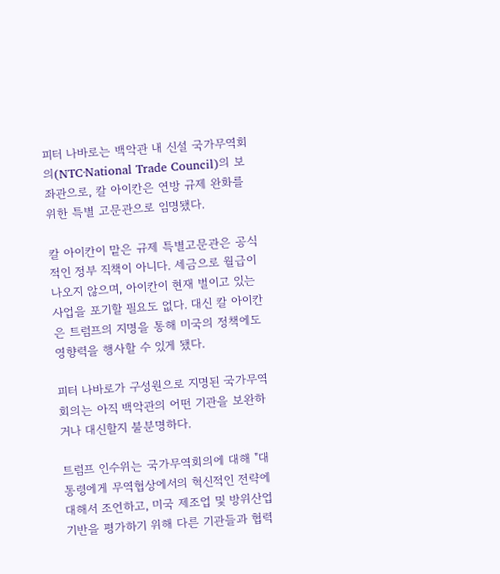피터 나바로는 백악관 내 신설 국가무역회의(NTC·National Trade Council)의 보좌관으로, 칼 아이칸은 연방 규제 완화를 위한 특별 고문관으로 임명됐다.

칼 아이칸이 맡은 규제 특별고문관은 공식적인 정부 직책이 아니다. 세금으로 월급이 나오지 않으며, 아이칸이 현재 벌이고 있는 사업을 포기할 필요도 없다. 대신 칼 아이칸은 트럼프의 지명을 통해 미국의 정책에도 영향력을 행사할 수 있게 됐다.

피터 나바로가 구성원으로 지명된 국가무역회의는 아직 백악관의 어떤 기관을 보완하거나 대신할지 불분명하다.

트럼프 인수위는 국가무역회의에 대해 "대통령에게 무역협상에서의 혁신적인 전략에 대해서 조언하고, 미국 제조업 및 방위산업 기반을 평가하기 위해 다른 기관들과 협력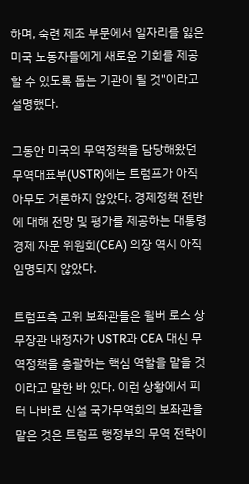하며, 숙련 제조 부문에서 일자리를 잃은 미국 노동자들에게 새로운 기회를 제공할 수 있도록 돕는 기관이 될 것"이라고 설명했다.

그동안 미국의 무역정책을 담당해왔던 무역대표부(USTR)에는 트럼프가 아직 아무도 거론하지 않았다. 경제정책 전반에 대해 전망 및 평가를 제공하는 대통령 경제 자문 위원회(CEA) 의장 역시 아직 임명되지 않았다.

트럼프측 고위 보좌관들은 윌버 로스 상무장관 내정자가 USTR과 CEA 대신 무역정책을 총괄하는 핵심 역할을 맡을 것이라고 말한 바 있다. 이런 상황에서 피터 나바로 신설 국가무역회의 보좌관을 맡은 것은 트럼프 행정부의 무역 전략이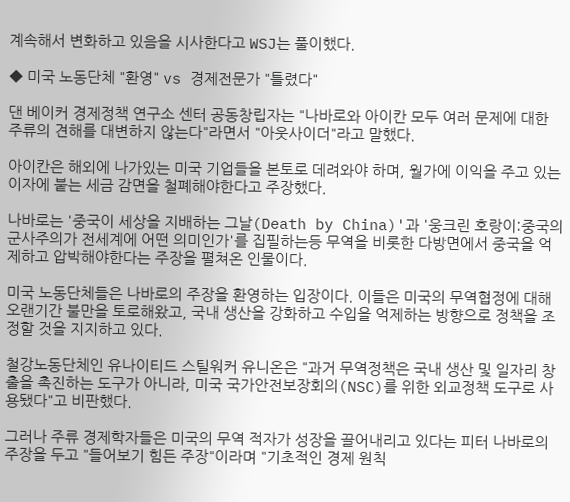계속해서 변화하고 있음을 시사한다고 WSJ는 풀이했다.

◆ 미국 노동단체 "환영" vs 경제전문가 "틀렸다"

댄 베이커 경제정책 연구소 센터 공동창립자는 "나바로와 아이칸 모두 여러 문제에 대한 주류의 견해를 대변하지 않는다"라면서 "아웃사이더"라고 말했다.

아이칸은 해외에 나가있는 미국 기업들을 본토로 데려와야 하며, 월가에 이익을 주고 있는 이자에 붙는 세금 감면을 철폐해야한다고 주장했다.

나바로는 '중국이 세상을 지배하는 그날(Death by China)'과 '웅크린 호랑이:중국의 군사주의가 전세계에 어떤 의미인가'를 집필하는등 무역을 비롯한 다방면에서 중국을 억제하고 압박해야한다는 주장을 펼쳐온 인물이다.

미국 노동단체들은 나바로의 주장을 환영하는 입장이다. 이들은 미국의 무역협정에 대해 오랜기간 불만을 토로해왔고, 국내 생산을 강화하고 수입을 억제하는 방향으로 정책을 조정할 것을 지지하고 있다.

철강노동단체인 유나이티드 스틸워커 유니온은 "과거 무역정책은 국내 생산 및 일자리 창출을 촉진하는 도구가 아니라, 미국 국가안전보장회의(NSC)를 위한 외교정책 도구로 사용됐다"고 비판했다.

그러나 주류 경제학자들은 미국의 무역 적자가 성장을 끌어내리고 있다는 피터 나바로의 주장을 두고 "들어보기 힘든 주장"이라며 "기초적인 경제 원칙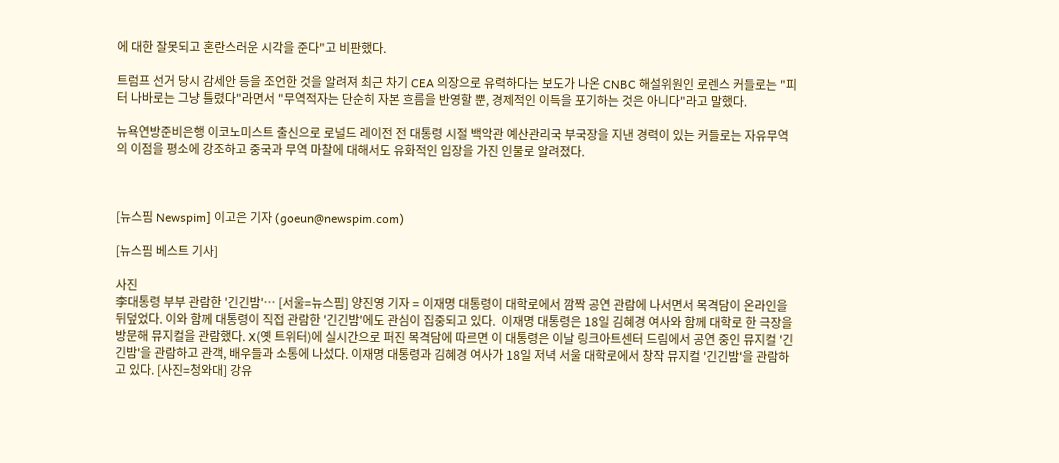에 대한 잘못되고 혼란스러운 시각을 준다"고 비판했다.

트럼프 선거 당시 감세안 등을 조언한 것을 알려져 최근 차기 CEA 의장으로 유력하다는 보도가 나온 CNBC 해설위원인 로렌스 커들로는 "피터 나바로는 그냥 틀렸다"라면서 "무역적자는 단순히 자본 흐름을 반영할 뿐, 경제적인 이득을 포기하는 것은 아니다"라고 말했다.

뉴욕연방준비은행 이코노미스트 출신으로 로널드 레이전 전 대통령 시절 백악관 예산관리국 부국장을 지낸 경력이 있는 커들로는 자유무역의 이점을 평소에 강조하고 중국과 무역 마찰에 대해서도 유화적인 입장을 가진 인물로 알려졌다.



[뉴스핌 Newspim] 이고은 기자 (goeun@newspim.com)

[뉴스핌 베스트 기사]

사진
李대통령 부부 관람한 '긴긴밤'… [서울=뉴스핌] 양진영 기자 = 이재명 대통령이 대학로에서 깜짝 공연 관람에 나서면서 목격담이 온라인을 뒤덮었다. 이와 함께 대통령이 직접 관람한 '긴긴밤'에도 관심이 집중되고 있다.  이재명 대통령은 18일 김혜경 여사와 함께 대학로 한 극장을 방문해 뮤지컬을 관람했다. X(옛 트위터)에 실시간으로 퍼진 목격담에 따르면 이 대통령은 이날 링크아트센터 드림에서 공연 중인 뮤지컬 '긴긴밤'을 관람하고 관객, 배우들과 소통에 나섰다. 이재명 대통령과 김혜경 여사가 18일 저녁 서울 대학로에서 창작 뮤지컬 '긴긴밤'을 관람하고 있다. [사진=청와대] 강유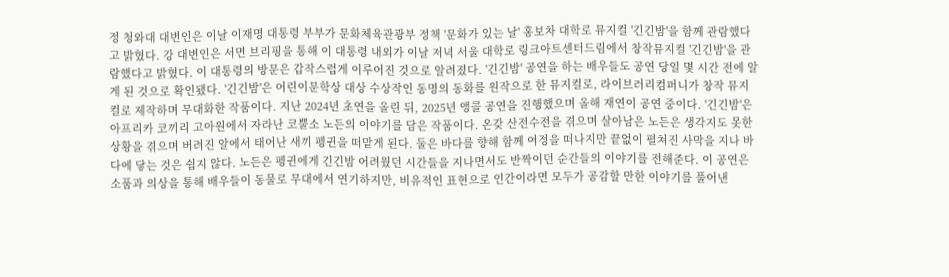정 청와대 대변인은 이날 이재명 대통령 부부가 문화체육관광부 정책 '문화가 있는 날' 홍보차 대학로 뮤지컬 '긴긴밤'을 함께 관람했다고 밝혔다. 강 대변인은 서면 브리핑을 통해 이 대통령 내외가 이날 저녁 서울 대학로 링크아트센터드림에서 창작뮤지컬 '긴긴밤'을 관람했다고 밝혔다. 이 대통령의 방문은 갑작스럽게 이루어진 것으로 알려졌다. '긴긴밤' 공연을 하는 배우들도 공연 당일 몇 시간 전에 알게 된 것으로 확인됐다. '긴긴밤'은 어린이문학상 대상 수상작인 동명의 동화를 원작으로 한 뮤지컬로, 라이브러리컴퍼니가 창작 뮤지컬로 제작하며 무대화한 작품이다. 지난 2024년 초연을 올린 뒤, 2025년 앵콜 공연을 진행했으며 올해 재연이 공연 중이다. '긴긴밤'은 아프리카 코끼리 고아원에서 자라난 코뿔소 노든의 이야기를 담은 작품이다. 온갖 산전수전을 겪으며 살아남은 노든은 생각지도 못한 상황을 겪으며 버려진 알에서 태어난 새끼 펭귄을 떠맡게 된다. 둘은 바다를 향해 함께 여정을 떠나지만 끝없이 펼쳐진 사막을 지나 바다에 닿는 것은 쉽지 않다. 노든은 펭귄에게 긴긴밤 어려웠던 시간들을 지나면서도 반짝이던 순간들의 이야기를 전해준다. 이 공연은 소품과 의상을 통해 배우들이 동물로 무대에서 연기하지만, 비유적인 표현으로 인간이라면 모두가 공감할 만한 이야기를 풀어낸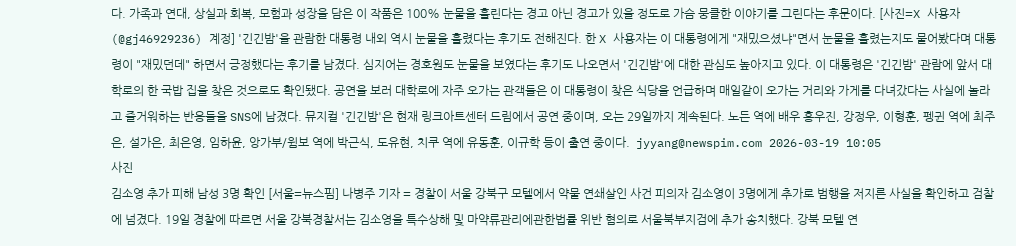다. 가족과 연대, 상실과 회복, 모험과 성장을 담은 이 작품은 100% 눈물을 흘린다는 경고 아닌 경고가 있을 정도로 가슴 뭉클한 이야기를 그린다는 후문이다. [사진=X 사용자(@gj46929236) 계정] '긴긴밤'을 관람한 대통령 내외 역시 눈물을 흘렸다는 후기도 전해진다. 한 X 사용자는 이 대통령에게 "재밌으셨냐"면서 눈물을 흘렸는지도 물어봤다며 대통령이 "재밌던데" 하면서 긍정했다는 후기를 남겼다. 심지어는 경호원도 눈물을 보였다는 후기도 나오면서 '긴긴밤'에 대한 관심도 높아지고 있다. 이 대통령은 '긴긴밤' 관람에 앞서 대학로의 한 국밥 집을 찾은 것으로도 확인됐다. 공연을 보러 대학로에 자주 오가는 관객들은 이 대통령이 찾은 식당을 언급하며 매일같이 오가는 거리와 가게를 다녀갔다는 사실에 놀라고 즐거워하는 반응들을 SNS에 남겼다. 뮤지컬 '긴긴밤'은 현재 링크아트센터 드림에서 공연 중이며, 오는 29일까지 계속된다. 노든 역에 배우 홍우진, 강정우, 이형훈, 펭귄 역에 최주은, 설가은, 최은영, 임하윤, 앙가부/윔보 역에 박근식, 도유현, 치쿠 역에 유동훈, 이규학 등이 출연 중이다.  jyyang@newspim.com 2026-03-19 10:05
사진
김소영 추가 피해 남성 3명 확인 [서울=뉴스핌] 나병주 기자 = 경찰이 서울 강북구 모텔에서 약물 연쇄살인 사건 피의자 김소영이 3명에게 추가로 범행을 저지른 사실을 확인하고 검찰에 넘겼다. 19일 경찰에 따르면 서울 강북경찰서는 김소영을 특수상해 및 마약류관리에관한법률 위반 혐의로 서울북부지검에 추가 송치했다. 강북 모텔 연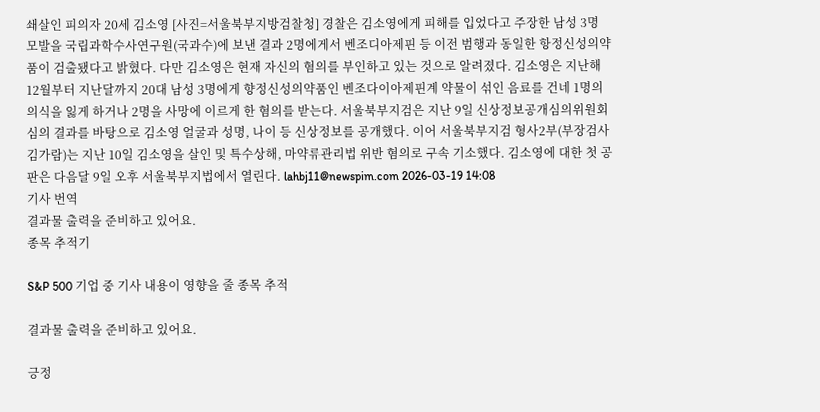쇄살인 피의자 20세 김소영 [사진=서울북부지방검찰청] 경찰은 김소영에게 피해를 입었다고 주장한 남성 3명 모발을 국립과학수사연구원(국과수)에 보낸 결과 2명에게서 벤조디아제핀 등 이전 범행과 동일한 항정신성의약품이 검출됐다고 밝혔다. 다만 김소영은 현재 자신의 혐의를 부인하고 있는 것으로 알려졌다. 김소영은 지난해 12월부터 지난달까지 20대 남성 3명에게 향정신성의약품인 벤조다이아제핀계 약물이 섞인 음료를 건네 1명의 의식을 잃게 하거나 2명을 사망에 이르게 한 혐의를 받는다. 서울북부지검은 지난 9일 신상정보공개심의위원회 심의 결과를 바탕으로 김소영 얼굴과 성명, 나이 등 신상정보를 공개했다. 이어 서울북부지검 형사2부(부장검사 김가람)는 지난 10일 김소영을 살인 및 특수상해, 마약류관리법 위반 혐의로 구속 기소했다. 김소영에 대한 첫 공판은 다음달 9일 오후 서울북부지법에서 열린다. lahbj11@newspim.com 2026-03-19 14:08
기사 번역
결과물 출력을 준비하고 있어요.
종목 추적기

S&P 500 기업 중 기사 내용이 영향을 줄 종목 추적

결과물 출력을 준비하고 있어요.

긍정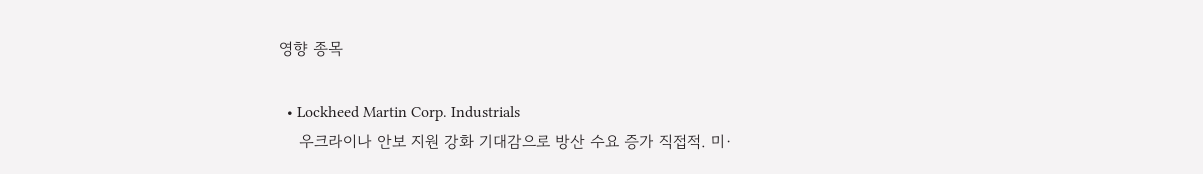영향 종목

  • Lockheed Martin Corp. Industrials
    우크라이나 안보 지원 강화 기대감으로 방산 수요 증가 직접적. 미·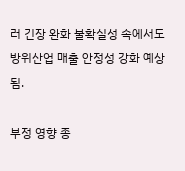러 긴장 완화 불확실성 속에서도 방위산업 매출 안정성 강화 예상됨.

부정 영향 종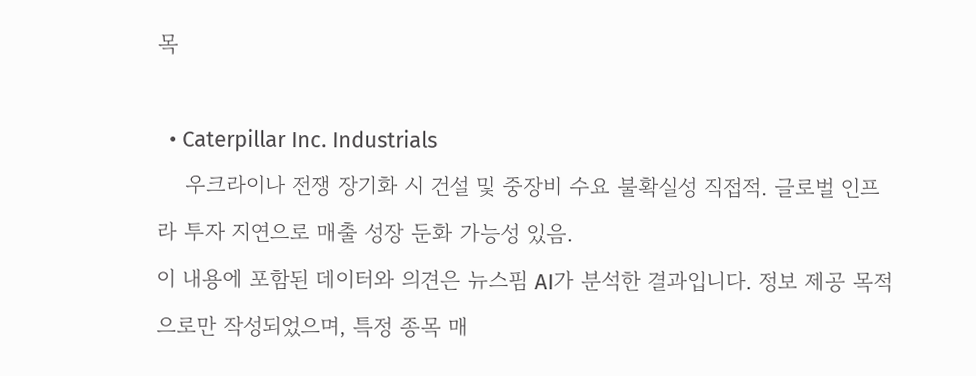목

  • Caterpillar Inc. Industrials
    우크라이나 전쟁 장기화 시 건설 및 중장비 수요 불확실성 직접적. 글로벌 인프라 투자 지연으로 매출 성장 둔화 가능성 있음.
이 내용에 포함된 데이터와 의견은 뉴스핌 AI가 분석한 결과입니다. 정보 제공 목적으로만 작성되었으며, 특정 종목 매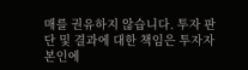매를 권유하지 않습니다. 투자 판단 및 결과에 대한 책임은 투자자 본인에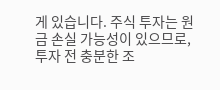게 있습니다. 주식 투자는 원금 손실 가능성이 있으므로, 투자 전 충분한 조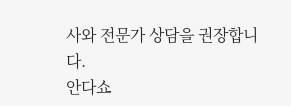사와 전문가 상담을 권장합니다.
안다쇼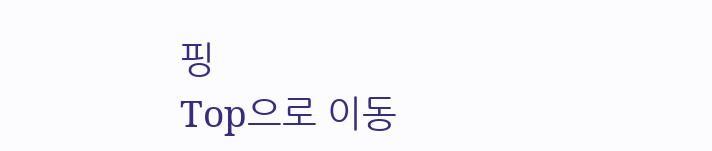핑
Top으로 이동